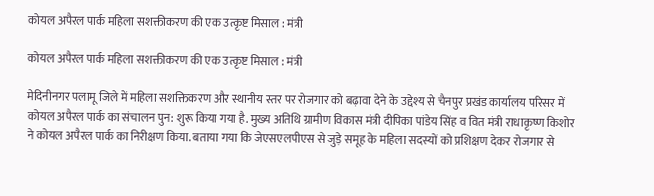कोयल अपैरल पार्क महिला सशक्तीकरण की एक उत्कृष्ट मिसाल : मंत्री

कोयल अपैरल पार्क महिला सशक्तीकरण की एक उत्कृष्ट मिसाल : मंत्री

मेदिनीनगर पलामू जिले में महिला सशक्तिकरण और स्थानीय स्तर पर रोजगार को बढ़ावा देने के उद्देश्य से चैनपुर प्रखंड कार्यालय परिसर में कोयल अपैरल पार्क का संचालन पुन: शुरू किया गया है. मुख्य अतिथि ग्रामीण विकास मंत्री दीपिका पांडेय सिंह व वित मंत्री राधाकृष्ण किशोर ने कोयल अपैरल पार्क का निरीक्षण किया. बताया गया कि जेएसएलपीएस से जुड़े समूह के महिला सदस्यों को प्रशिक्षण देकर रोजगार से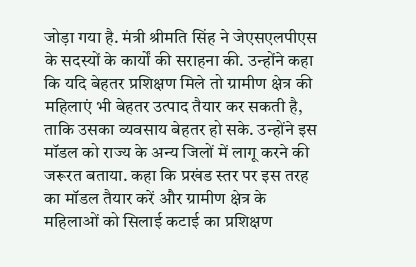जोड़ा गया है. मंत्री श्रीमति सिंह ने जेएसएलपीएस के सदस्यों के कार्यों की सराहना की. उन्होंने कहा कि यदि बेहतर प्रशिक्षण मिले तो ग्रामीण क्षेत्र की महिलाएं भी बेहतर उत्पाद तैयार कर सकती है, ताकि उसका व्यवसाय बेहतर हो सके. उन्होंने इस मॉडल को राज्य के अन्य जिलों में लागू करने की जरूरत बताया. कहा कि प्रखंड स्तर पर इस तरह का मॉडल तैयार करें और ग्रामीण क्षेत्र के महिलाओं को सिलाई कटाई का प्रशिक्षण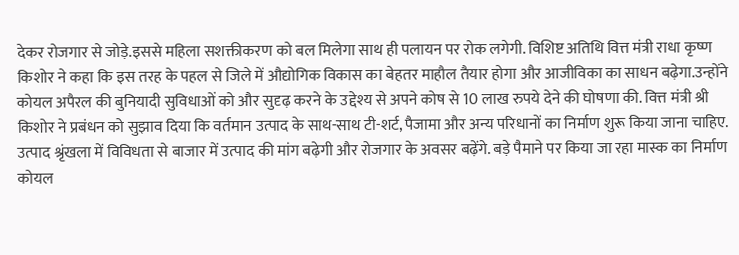देकर रोजगार से जोड़े.इससे महिला सशक्तीकरण को बल मिलेगा साथ ही पलायन पर रोक लगेगी. विशिष्ट अतिथि वित्त मंत्री राधा कृष्ण किशोर ने कहा कि इस तरह के पहल से जिले में औद्योगिक विकास का बेहतर माहौल तैयार होगा और आजीविका का साधन बढ़ेगा.उन्होंने कोयल अपैरल की बुनियादी सुविधाओं को और सुदृढ़ करने के उद्देश्य से अपने कोष से 10 लाख रुपये देने की घोषणा की. वित्त मंत्री श्री किशोर ने प्रबंधन को सुझाव दिया कि वर्तमान उत्पाद के साथ-साथ टी-शर्ट, पैजामा और अन्य परिधानों का निर्माण शुरू किया जाना चाहिए. उत्पाद श्रृंखला में विविधता से बाजार में उत्पाद की मांग बढ़ेगी और रोजगार के अवसर बढ़ेंगे. बड़े पैमाने पर किया जा रहा मास्क का निर्माण कोयल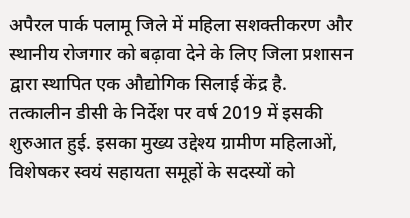अपैरल पार्क पलामू जिले में महिला सशक्तीकरण और स्थानीय रोजगार को बढ़ावा देने के लिए जिला प्रशासन द्वारा स्थापित एक औद्योगिक सिलाई केंद्र है. तत्कालीन डीसी के निर्देश पर वर्ष 2019 में इसकी शुरुआत हुई. इसका मुख्य उद्देश्य ग्रामीण महिलाओं, विशेषकर स्वयं सहायता समूहों के सदस्यों को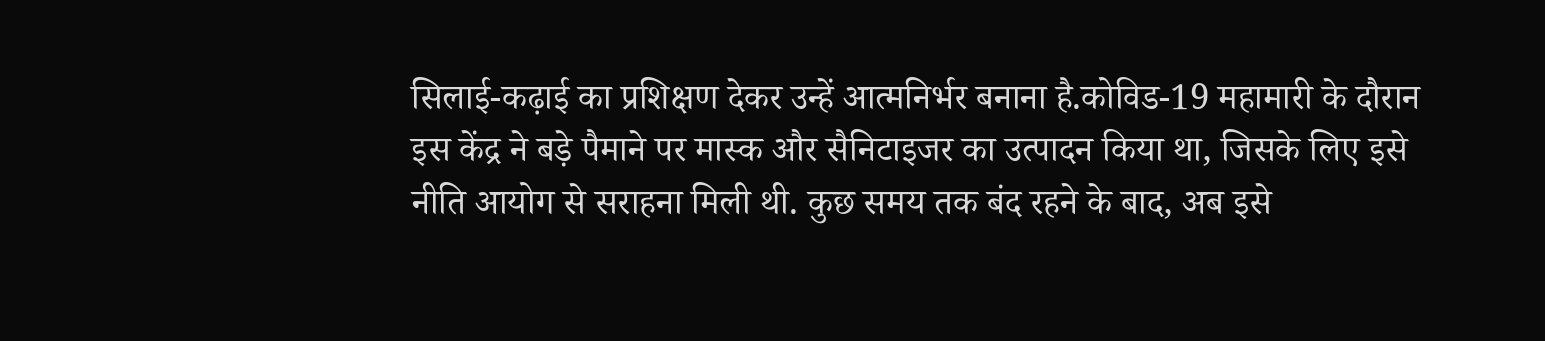सिलाई-कढ़ाई का प्रशिक्षण देकर उन्हें आत्मनिर्भर बनाना है.कोविड-19 महामारी के दौरान इस केंद्र ने बड़े पैमाने पर मास्क और सैनिटाइजर का उत्पादन किया था, जिसके लिए इसे नीति आयोग से सराहना मिली थी. कुछ समय तक बंद रहने के बाद, अब इसे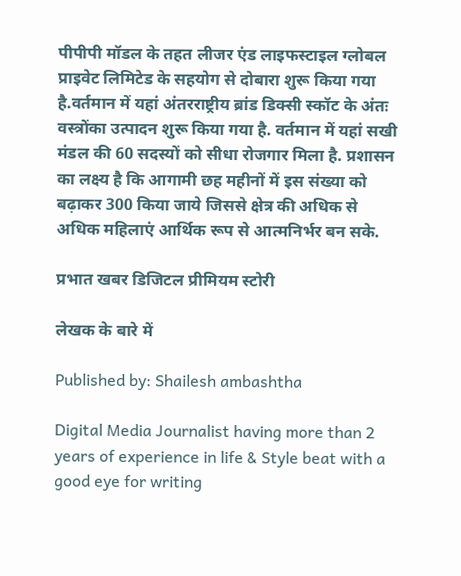पीपीपी मॉडल के तहत लीजर एंड लाइफस्टाइल ग्लोबल प्राइवेट लिमिटेड के सहयोग से दोबारा शुरू किया गया है.वर्तमान में यहां अंतरराष्ट्रीय ब्रांड डिक्सी स्कॉट के अंतः वस्त्रोंका उत्पादन शुरू किया गया है. वर्तमान में यहां सखी मंडल की 60 सदस्यों को सीधा रोजगार मिला है. प्रशासन का लक्ष्य है कि आगामी छह महीनों में इस संख्या को बढ़ाकर 300 किया जाये जिससे क्षेत्र की अधिक से अधिक महिलाएं आर्थिक रूप से आत्मनिर्भर बन सके.

प्रभात खबर डिजिटल प्रीमियम स्टोरी

लेखक के बारे में

Published by: Shailesh ambashtha

Digital Media Journalist having more than 2 years of experience in life & Style beat with a good eye for writing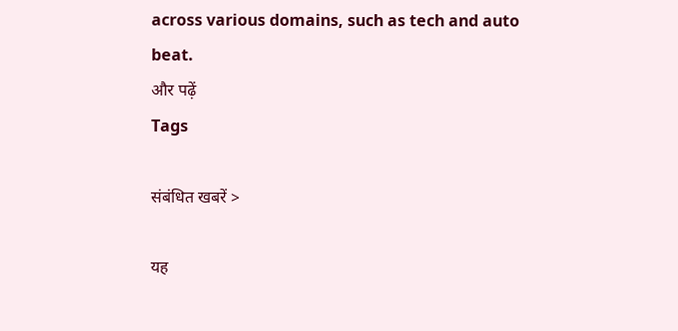across various domains, such as tech and auto beat.
और पढ़ें
Tags

संबंधित खबरें >

यह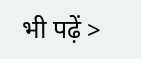भी पढ़ें >